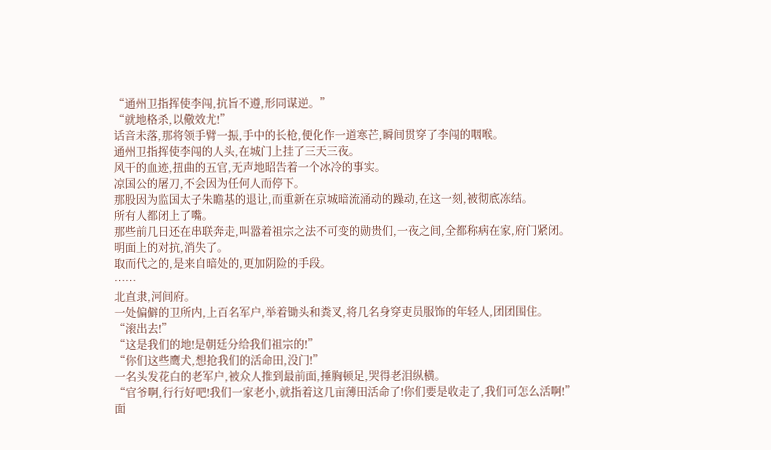“通州卫指挥使李闯,抗旨不遵,形同谋逆。”
“就地格杀,以儆效尤!”
话音未落,那将领手臂一振,手中的长枪,便化作一道寒芒,瞬间贯穿了李闯的咽喉。
通州卫指挥使李闯的人头,在城门上挂了三天三夜。
风干的血迹,扭曲的五官,无声地昭告着一个冰冷的事实。
凉国公的屠刀,不会因为任何人而停下。
那股因为监国太子朱瞻基的退让,而重新在京城暗流涌动的躁动,在这一刻,被彻底冻结。
所有人都闭上了嘴。
那些前几日还在串联奔走,叫嚣着祖宗之法不可变的勋贵们,一夜之间,全都称病在家,府门紧闭。
明面上的对抗,消失了。
取而代之的,是来自暗处的,更加阴险的手段。
……
北直隶,河间府。
一处偏僻的卫所内,上百名军户,举着锄头和粪叉,将几名身穿吏员服饰的年轻人,团团围住。
“滚出去!”
“这是我们的地!是朝廷分给我们祖宗的!”
“你们这些鹰犬,想抢我们的活命田,没门!”
一名头发花白的老军户,被众人推到最前面,捶胸顿足,哭得老泪纵横。
“官爷啊,行行好吧!我们一家老小,就指着这几亩薄田活命了!你们要是收走了,我们可怎么活啊!”
面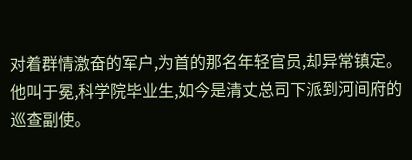对着群情激奋的军户,为首的那名年轻官员,却异常镇定。
他叫于冕,科学院毕业生,如今是清丈总司下派到河间府的巡查副使。